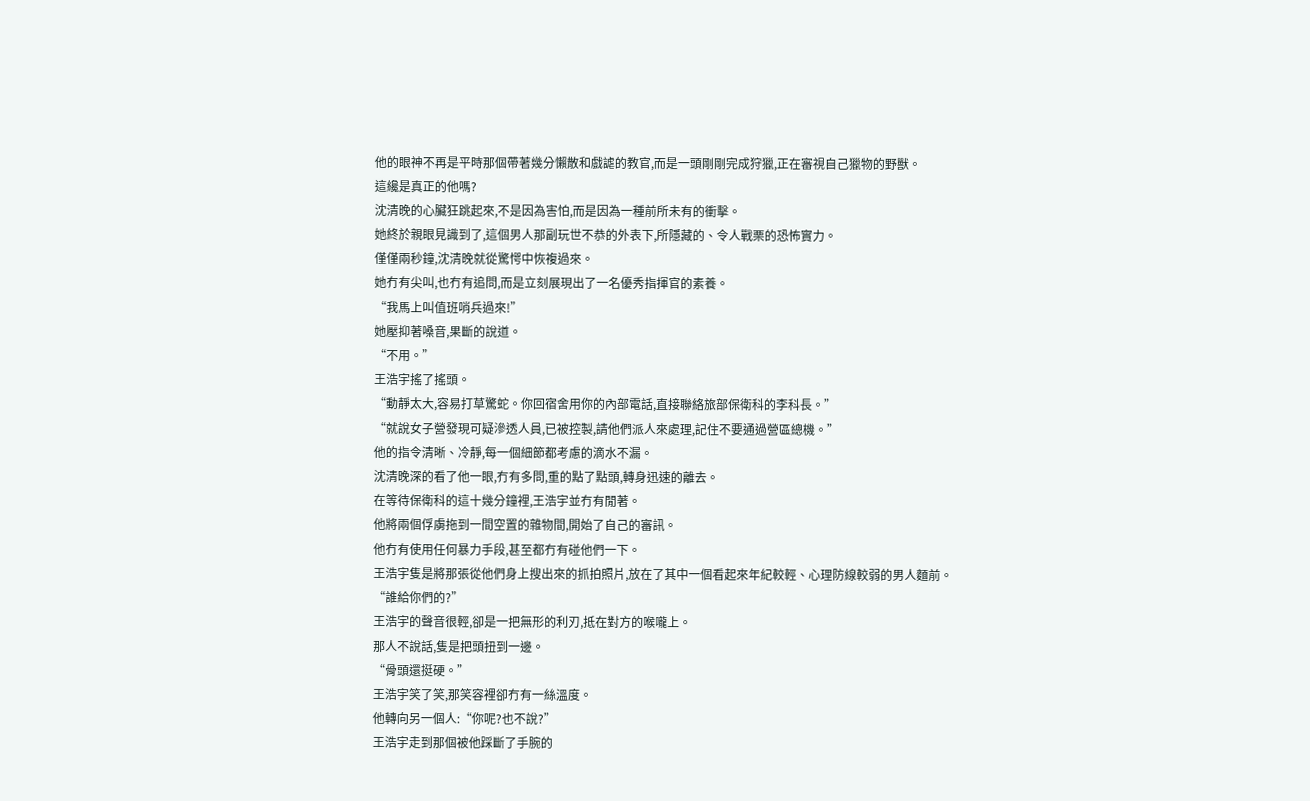他的眼神不再是平時那個帶著幾分懶散和戲謔的教官,而是一頭剛剛完成狩獵,正在審視自己獵物的野獸。
這纔是真正的他嗎?
沈清晚的心臟狂跳起來,不是因為害怕,而是因為一種前所未有的衝擊。
她終於親眼見識到了,這個男人那副玩世不恭的外表下,所隱藏的、令人戰栗的恐怖實力。
僅僅兩秒鐘,沈清晚就從驚愕中恢複過來。
她冇有尖叫,也冇有追問,而是立刻展現出了一名優秀指揮官的素養。
“我馬上叫值班哨兵過來!”
她壓抑著嗓音,果斷的說道。
“不用。”
王浩宇搖了搖頭。
“動靜太大,容易打草驚蛇。你回宿舍用你的內部電話,直接聯絡旅部保衛科的李科長。”
“就說女子營發現可疑滲透人員,已被控製,請他們派人來處理,記住不要通過營區總機。”
他的指令清晰、冷靜,每一個細節都考慮的滴水不漏。
沈清晚深的看了他一眼,冇有多問,重的點了點頭,轉身迅速的離去。
在等待保衛科的這十幾分鐘裡,王浩宇並冇有閒著。
他將兩個俘虜拖到一間空置的雜物間,開始了自己的審訊。
他冇有使用任何暴力手段,甚至都冇有碰他們一下。
王浩宇隻是將那張從他們身上搜出來的抓拍照片,放在了其中一個看起來年紀較輕、心理防線較弱的男人麵前。
“誰給你們的?”
王浩宇的聲音很輕,卻是一把無形的利刃,抵在對方的喉嚨上。
那人不說話,隻是把頭扭到一邊。
“骨頭還挺硬。”
王浩宇笑了笑,那笑容裡卻冇有一絲溫度。
他轉向另一個人:“你呢?也不說?”
王浩宇走到那個被他踩斷了手腕的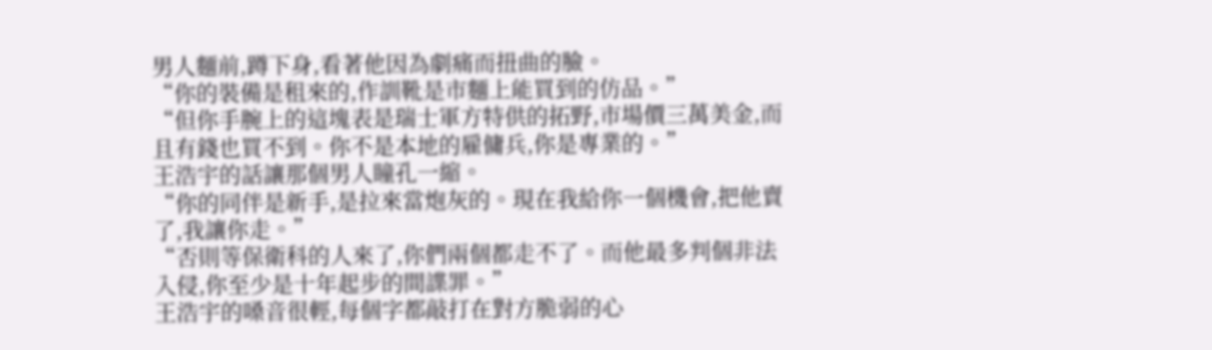男人麵前,蹲下身,看著他因為劇痛而扭曲的臉。
“你的裝備是租來的,作訓靴是市麵上能買到的仿品。”
“但你手腕上的這塊表是瑞士軍方特供的拓野,市場價三萬美金,而且有錢也買不到。你不是本地的雇傭兵,你是專業的。”
王浩宇的話讓那個男人瞳孔一縮。
“你的同伴是新手,是拉來當炮灰的。現在我給你一個機會,把他賣了,我讓你走。”
“否則等保衛科的人來了,你們兩個都走不了。而他最多判個非法入侵,你至少是十年起步的間諜罪。”
王浩宇的嗓音很輕,每個字都敲打在對方脆弱的心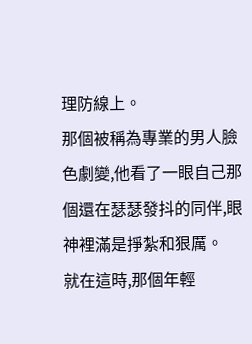理防線上。
那個被稱為專業的男人臉色劇變,他看了一眼自己那個還在瑟瑟發抖的同伴,眼神裡滿是掙紮和狠厲。
就在這時,那個年輕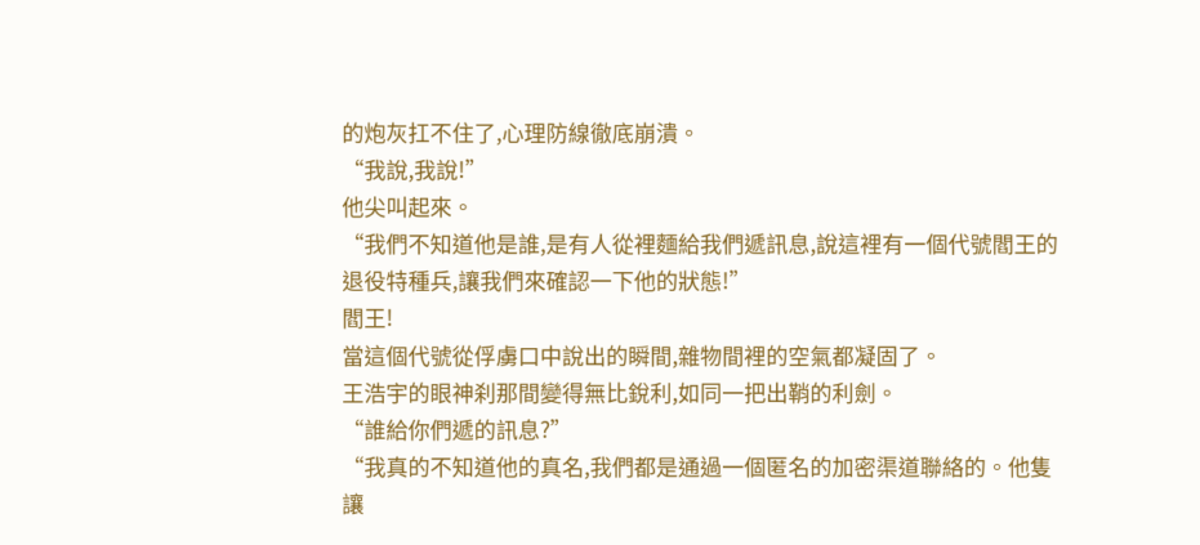的炮灰扛不住了,心理防線徹底崩潰。
“我說,我說!”
他尖叫起來。
“我們不知道他是誰,是有人從裡麵給我們遞訊息,說這裡有一個代號閻王的退役特種兵,讓我們來確認一下他的狀態!”
閻王!
當這個代號從俘虜口中說出的瞬間,雜物間裡的空氣都凝固了。
王浩宇的眼神刹那間變得無比銳利,如同一把出鞘的利劍。
“誰給你們遞的訊息?”
“我真的不知道他的真名,我們都是通過一個匿名的加密渠道聯絡的。他隻讓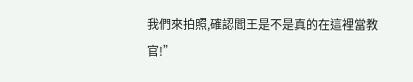我們來拍照,確認閻王是不是真的在這裡當教官!”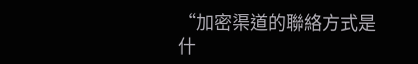“加密渠道的聯絡方式是什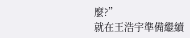麼?”
就在王浩宇準備繼續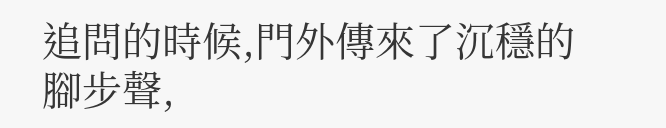追問的時候,門外傳來了沉穩的腳步聲,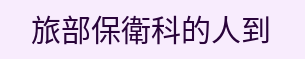旅部保衛科的人到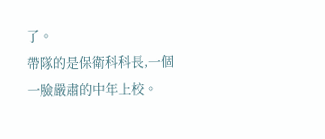了。
帶隊的是保衛科科長,一個一臉嚴肅的中年上校。